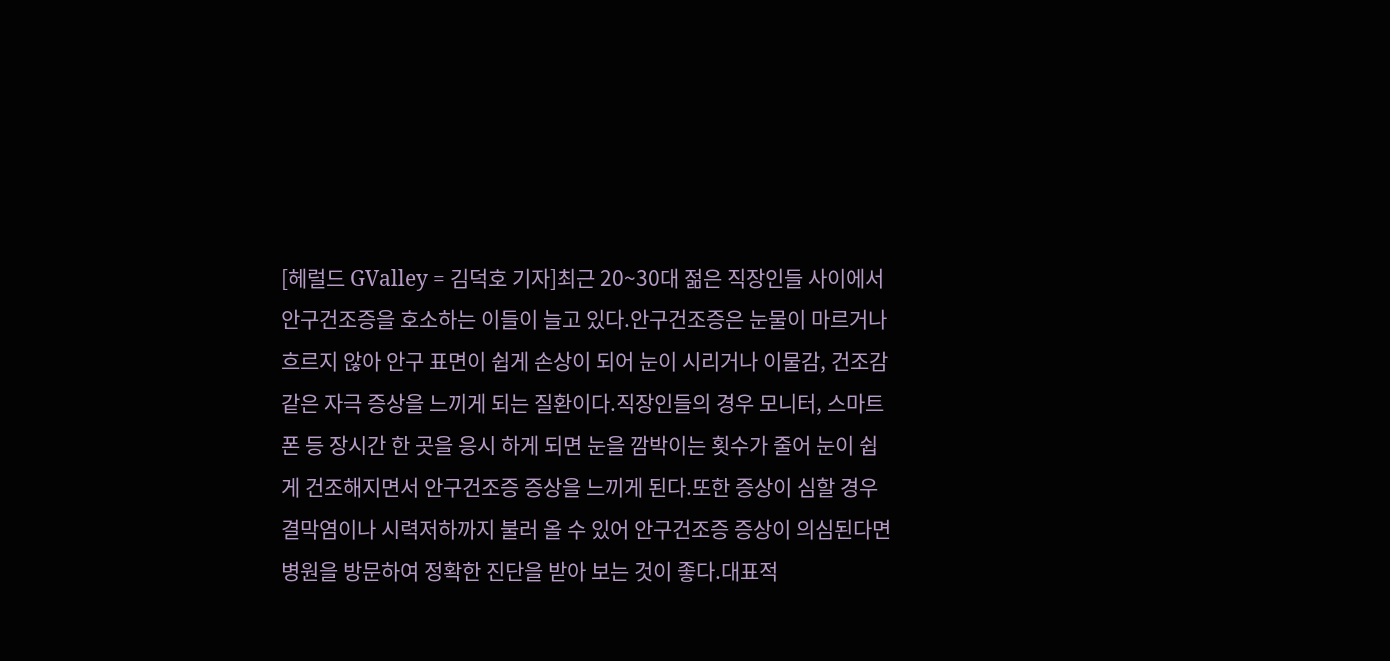[헤럴드 GValley = 김덕호 기자]최근 20~30대 젊은 직장인들 사이에서 안구건조증을 호소하는 이들이 늘고 있다.안구건조증은 눈물이 마르거나 흐르지 않아 안구 표면이 쉽게 손상이 되어 눈이 시리거나 이물감, 건조감 같은 자극 증상을 느끼게 되는 질환이다.직장인들의 경우 모니터, 스마트폰 등 장시간 한 곳을 응시 하게 되면 눈을 깜박이는 횟수가 줄어 눈이 쉽게 건조해지면서 안구건조증 증상을 느끼게 된다.또한 증상이 심할 경우 결막염이나 시력저하까지 불러 올 수 있어 안구건조증 증상이 의심된다면 병원을 방문하여 정확한 진단을 받아 보는 것이 좋다.대표적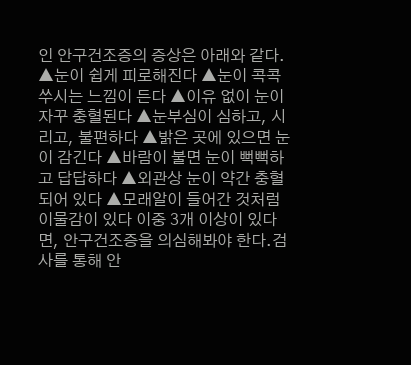인 안구건조증의 증상은 아래와 같다. ▲눈이 쉽게 피로해진다 ▲눈이 콕콕 쑤시는 느낌이 든다 ▲이유 없이 눈이 자꾸 충혈된다 ▲눈부심이 심하고, 시리고, 불편하다 ▲밝은 곳에 있으면 눈이 감긴다 ▲바람이 불면 눈이 뻑뻑하고 답답하다 ▲외관상 눈이 약간 충혈되어 있다 ▲모래알이 들어간 것처럼 이물감이 있다 이중 3개 이상이 있다면, 안구건조증을 의심해봐야 한다.검사를 통해 안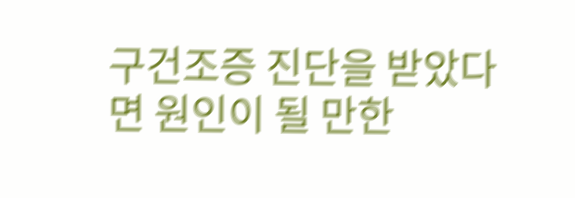구건조증 진단을 받았다면 원인이 될 만한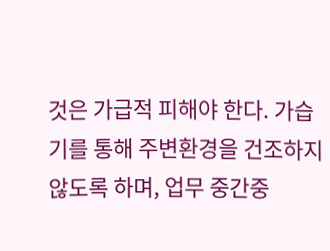것은 가급적 피해야 한다. 가습기를 통해 주변환경을 건조하지 않도록 하며, 업무 중간중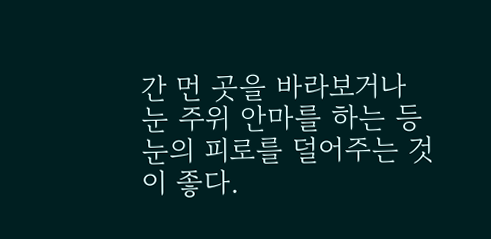간 먼 곳을 바라보거나 눈 주위 안마를 하는 등 눈의 피로를 덜어주는 것이 좋다.